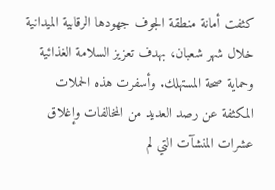كثفت أمانة منطقة الجوف جهودها الرقابية الميدانية خلال شهر شعبان، بهدف تعزيز السلامة الغذائية وحماية صحة المستهلك. وأسفرت هذه الحملات المكثفة عن رصد العديد من المخالفات وإغلاق عشرات المنشآت التي لم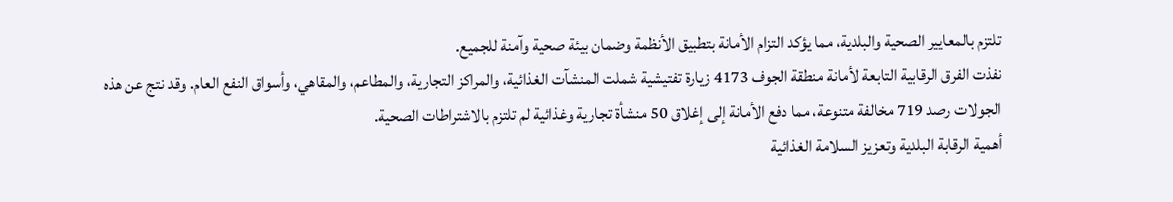تلتزم بالمعايير الصحية والبلدية، مما يؤكد التزام الأمانة بتطبيق الأنظمة وضمان بيئة صحية وآمنة للجميع.
نفذت الفرق الرقابية التابعة لأمانة منطقة الجوف 4173 زيارة تفتيشية شملت المنشآت الغذائية، والمراكز التجارية، والمطاعم، والمقاهي، وأسواق النفع العام. وقد نتج عن هذه الجولات رصد 719 مخالفة متنوعة، مما دفع الأمانة إلى إغلاق 50 منشأة تجارية وغذائية لم تلتزم بالاشتراطات الصحية.
أهمية الرقابة البلدية وتعزيز السلامة الغذائية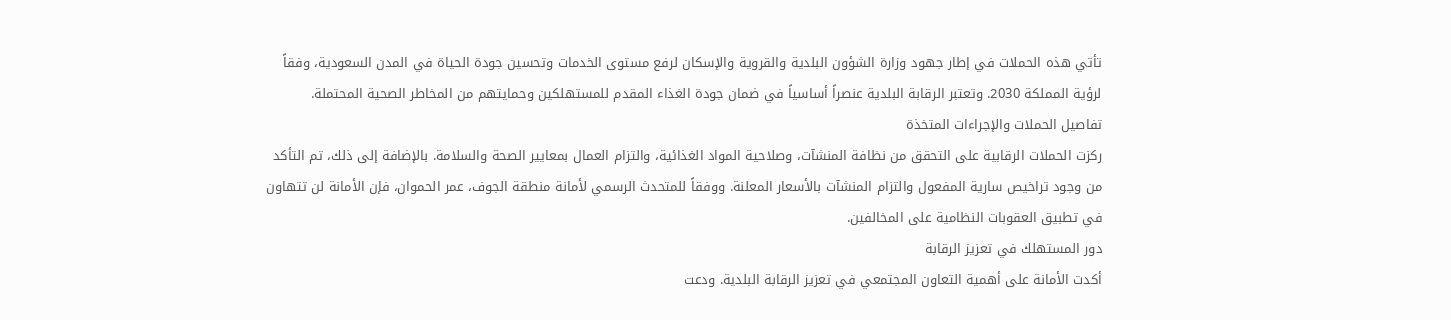تأتي هذه الحملات في إطار جهود وزارة الشؤون البلدية والقروية والإسكان لرفع مستوى الخدمات وتحسين جودة الحياة في المدن السعودية، وفقاً لرؤية المملكة 2030. وتعتبر الرقابة البلدية عنصراً أساسياً في ضمان جودة الغذاء المقدم للمستهلكين وحمايتهم من المخاطر الصحية المحتملة.
تفاصيل الحملات والإجراءات المتخذة
ركزت الحملات الرقابية على التحقق من نظافة المنشآت، وصلاحية المواد الغذائية، والتزام العمال بمعايير الصحة والسلامة. بالإضافة إلى ذلك، تم التأكد من وجود تراخيص سارية المفعول والتزام المنشآت بالأسعار المعلنة. ووفقاً للمتحدث الرسمي لأمانة منطقة الجوف، عمر الحموان، فإن الأمانة لن تتهاون في تطبيق العقوبات النظامية على المخالفين.
دور المستهلك في تعزيز الرقابة
أكدت الأمانة على أهمية التعاون المجتمعي في تعزيز الرقابة البلدية. ودعت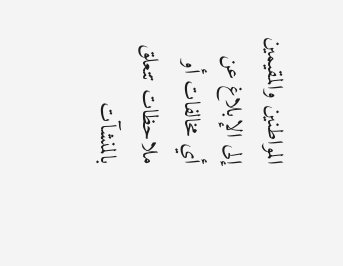المواطنين والمقيمين إلى الإبلاغ عن أي مخالفات أو ملاحظات تتعلق بالمنشآت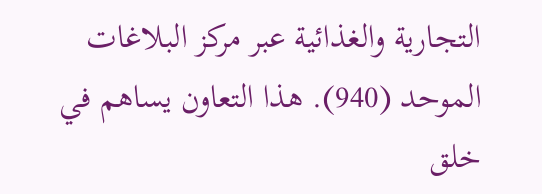التجارية والغذائية عبر مركز البلاغات الموحد (940). هذا التعاون يساهم في خلق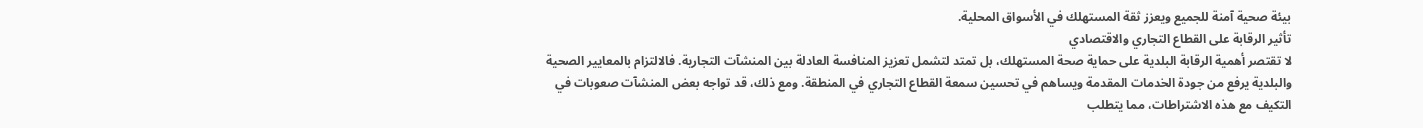بيئة صحية آمنة للجميع ويعزز ثقة المستهلك في الأسواق المحلية.
تأثير الرقابة على القطاع التجاري والاقتصادي
لا تقتصر أهمية الرقابة البلدية على حماية صحة المستهلك، بل تمتد لتشمل تعزيز المنافسة العادلة بين المنشآت التجارية. فالالتزام بالمعايير الصحية والبلدية يرفع من جودة الخدمات المقدمة ويساهم في تحسين سمعة القطاع التجاري في المنطقة. ومع ذلك، قد تواجه بعض المنشآت صعوبات في التكيف مع هذه الاشتراطات، مما يتطلب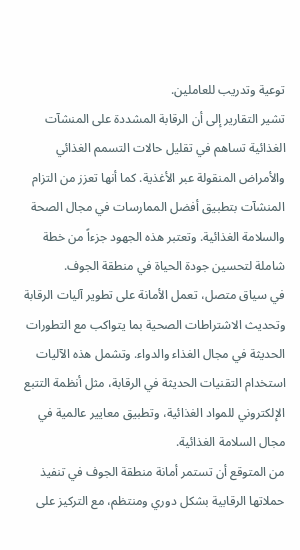توعية وتدريب للعاملين.
تشير التقارير إلى أن الرقابة المشددة على المنشآت الغذائية تساهم في تقليل حالات التسمم الغذائي والأمراض المنقولة عبر الأغذية. كما أنها تعزز من التزام المنشآت بتطبيق أفضل الممارسات في مجال الصحة والسلامة الغذائية. وتعتبر هذه الجهود جزءاً من خطة شاملة لتحسين جودة الحياة في منطقة الجوف.
في سياق متصل، تعمل الأمانة على تطوير آليات الرقابة وتحديث الاشتراطات الصحية بما يتواكب مع التطورات الحديثة في مجال الغذاء والدواء. وتشمل هذه الآليات استخدام التقنيات الحديثة في الرقابة، مثل أنظمة التتبع الإلكتروني للمواد الغذائية، وتطبيق معايير عالمية في مجال السلامة الغذائية.
من المتوقع أن تستمر أمانة منطقة الجوف في تنفيذ حملاتها الرقابية بشكل دوري ومنتظم، مع التركيز على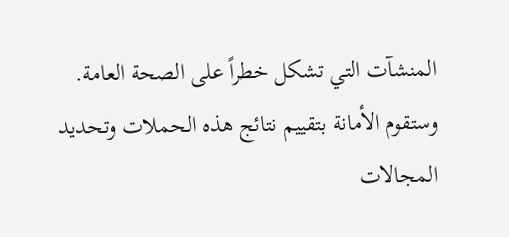المنشآت التي تشكل خطراً على الصحة العامة. وستقوم الأمانة بتقييم نتائج هذه الحملات وتحديد المجالات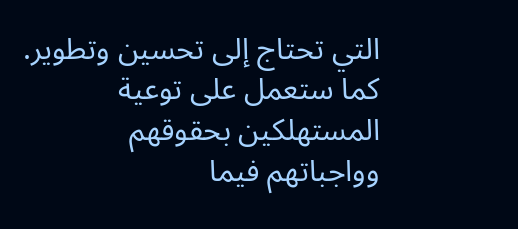التي تحتاج إلى تحسين وتطوير. كما ستعمل على توعية المستهلكين بحقوقهم وواجباتهم فيما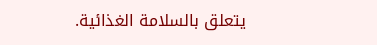يتعلق بالسلامة الغذائية.